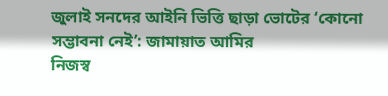জুলাই সনদের আইনি ভিত্তি ছাড়া ভোটের ‘কোনো সম্ভাবনা নেই’: জামায়াত আমির
নিজস্ব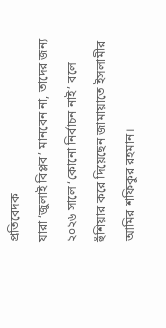প্রতিবেদক
যারা ‘জুলাই বিপ্লব’ মানবেন না, তাদের জন্য ২০২৬ সালে ‘কোনো নির্বাচন নাই’ বলে হুঁশিয়ার করে দিয়েছেন জামায়াতে ইসলামীর আমির শফিকুর রহমান।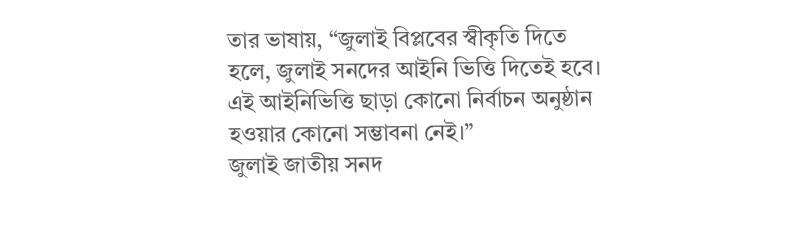তার ভাষায়, “জুলাই বিপ্লবের স্বীকৃতি দিতে হলে, জুলাই সনদের আইনি ভিত্তি দিতেই হবে। এই আইনিভিত্তি ছাড়া কোনো নির্বাচন অনুষ্ঠান হওয়ার কোনো সম্ভাবনা নেই।”
জুলাই জাতীয় সনদ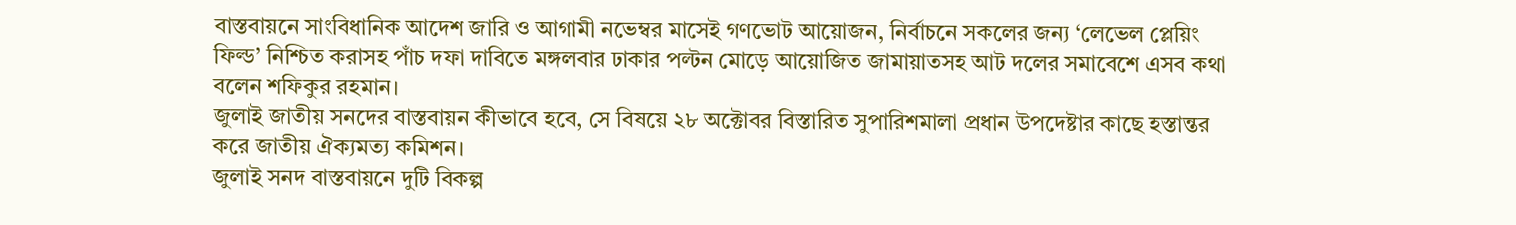বাস্তবায়নে সাংবিধানিক আদেশ জারি ও আগামী নভেম্বর মাসেই গণভোট আয়োজন, নির্বাচনে সকলের জন্য ‘লেভেল প্লেয়িং ফিল্ড’ নিশ্চিত করাসহ পাঁচ দফা দাবিতে মঙ্গলবার ঢাকার পল্টন মোড়ে আয়োজিত জামায়াতসহ আট দলের সমাবেশে এসব কথা বলেন শফিকুর রহমান।
জুলাই জাতীয় সনদের বাস্তবায়ন কীভাবে হবে, সে বিষয়ে ২৮ অক্টোবর বিস্তারিত সুপারিশমালা প্রধান উপদেষ্টার কাছে হস্তান্তর করে জাতীয় ঐক্যমত্য কমিশন।
জুলাই সনদ বাস্তবায়নে দুটি বিকল্প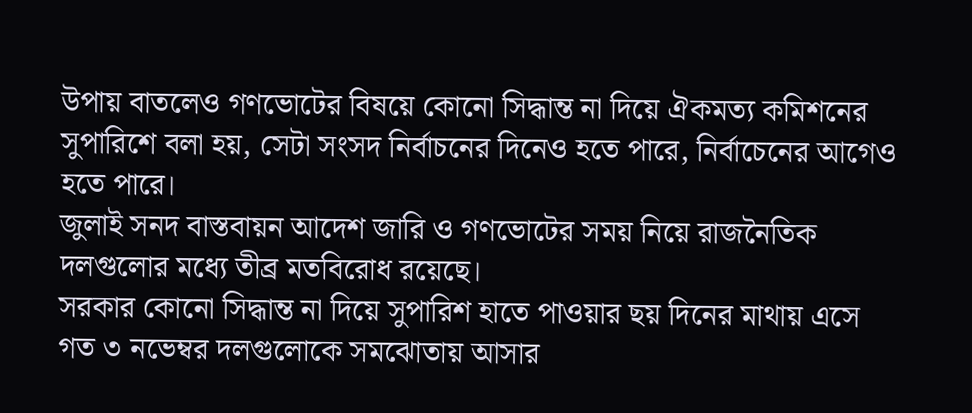উপায় বাতলেও গণভোটের বিষয়ে কোনো সিদ্ধান্ত না দিয়ে ঐকমত্য কমিশনের সুপারিশে বলা হয়, সেটা সংসদ নির্বাচনের দিনেও হতে পারে, নির্বাচেনের আগেও হতে পারে।
জুলাই সনদ বাস্তবায়ন আদেশ জারি ও গণভোটের সময় নিয়ে রাজনৈতিক দলগুলোর মধ্যে তীব্র মতবিরোধ রয়েছে।
সরকার কোনো সিদ্ধান্ত না দিয়ে সুপারিশ হাতে পাওয়ার ছয় দিনের মাথায় এসে গত ৩ নভেম্বর দলগুলোকে সমঝোতায় আসার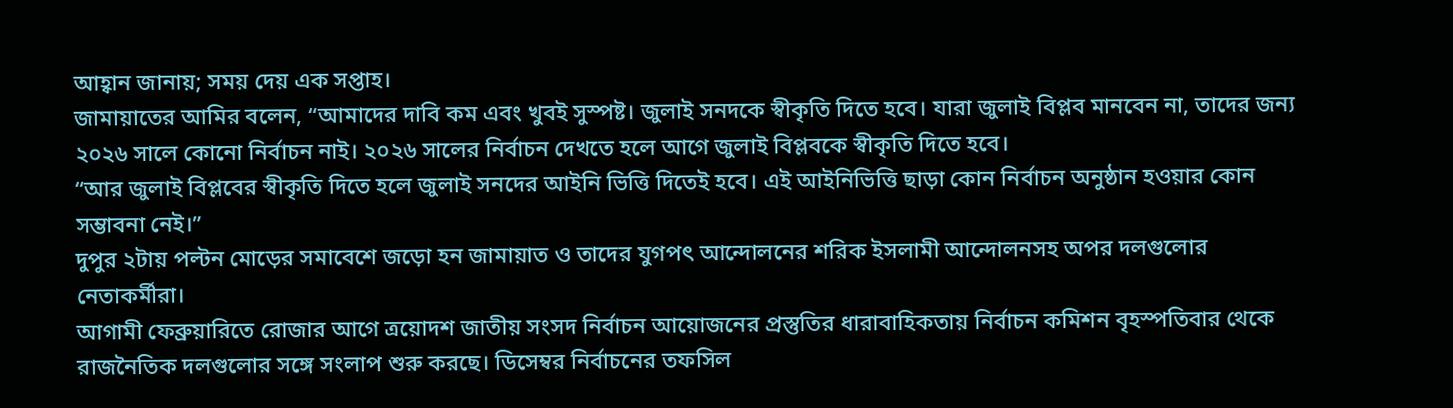আহ্বান জানায়; সময় দেয় এক সপ্তাহ।
জামায়াতের আমির বলেন, “আমাদের দাবি কম এবং খুবই সুস্পষ্ট। জুলাই সনদকে স্বীকৃতি দিতে হবে। যারা জুলাই বিপ্লব মানবেন না, তাদের জন্য ২০২৬ সালে কোনো নির্বাচন নাই। ২০২৬ সালের নির্বাচন দেখতে হলে আগে জুলাই বিপ্লবকে স্বীকৃতি দিতে হবে।
“আর জুলাই বিপ্লবের স্বীকৃতি দিতে হলে জুলাই সনদের আইনি ভিত্তি দিতেই হবে। এই আইনিভিত্তি ছাড়া কোন নির্বাচন অনুষ্ঠান হওয়ার কোন সম্ভাবনা নেই।”
দুপুর ২টায় পল্টন মোড়ের সমাবেশে জড়ো হন জামায়াত ও তাদের যুগপৎ আন্দোলনের শরিক ইসলামী আন্দোলনসহ অপর দলগুলোর নেতাকর্মীরা।
আগামী ফেব্রুয়ারিতে রোজার আগে ত্রয়োদশ জাতীয় সংসদ নির্বাচন আয়োজনের প্রস্তুতির ধারাবাহিকতায় নির্বাচন কমিশন বৃহস্পতিবার থেকে রাজনৈতিক দলগুলোর সঙ্গে সংলাপ শুরু করছে। ডিসেম্বর নির্বাচনের তফসিল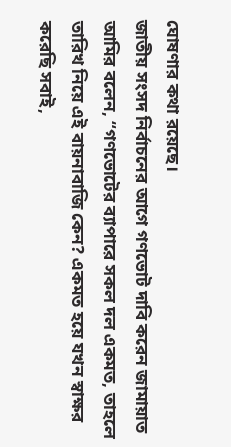ঘোষণার কথা রয়েছে।
জাতীয় সংসদ নির্বাচনের আগে গণভোট দাবি করেন জামায়াত আমির বলেন, “গণভোটের ব্যাপারে সকল দল একমত, তাহলে তারিখ নিয়ে এই বায়নাবাজি কেন? একমত হয়ে যখন স্বাক্ষর করেছি সবাই,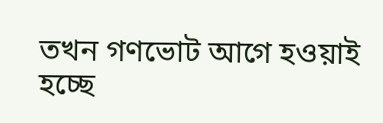তখন গণভোট আগে হওয়াই হচ্ছে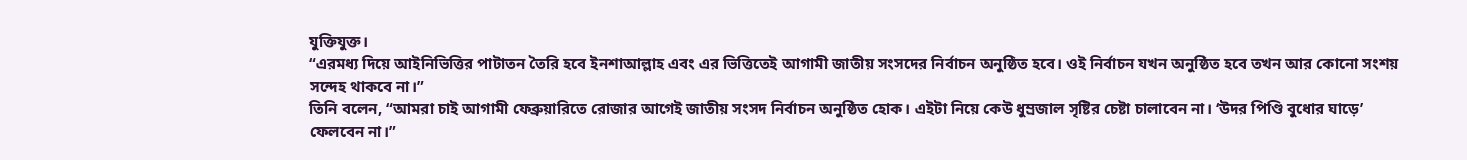যুক্তিযুক্ত।
“এরমধ্য দিয়ে আইনিভিত্তির পাটাতন তৈরি হবে ইনশাআল্লাহ এবং এর ভিত্তিতেই আগামী জাতীয় সংসদের নির্বাচন অনুষ্ঠিত হবে। ওই নির্বাচন যখন অনুষ্ঠিত হবে তখন আর কোনো সংশয় সন্দেহ থাকবে না।”
তিনি বলেন, “আমরা চাই আগামী ফেব্রুয়ারিতে রোজার আগেই জাতীয় সংসদ নির্বাচন অনুষ্ঠিত হোক। এইটা নিয়ে কেউ ধুম্রজাল সৃষ্টির চেষ্টা চালাবেন না। ‘উদর পিণ্ডি বুধোর ঘাড়ে’ ফেলবেন না।”